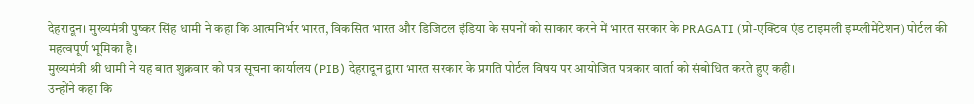देहरादून। मुख्यमंत्री पुष्कर सिंह धामी ने कहा कि आत्मनिर्भर भारत, विकसित भारत और डिजिटल इंडिया के सपनों को साकार करने में भारत सरकार के PRAGATI (प्रो-एक्टिव एंड टाइमली इम्प्लीमेंटेशन) पोर्टल की महत्वपूर्ण भूमिका है।
मुख्यमंत्री श्री धामी ने यह बात शुक्रवार को पत्र सूचना कार्यालय (PIB) देहरादून द्वारा भारत सरकार के प्रगति पोर्टल विषय पर आयोजित पत्रकार वार्ता को संबोधित करते हुए कही।
उन्होंने कहा कि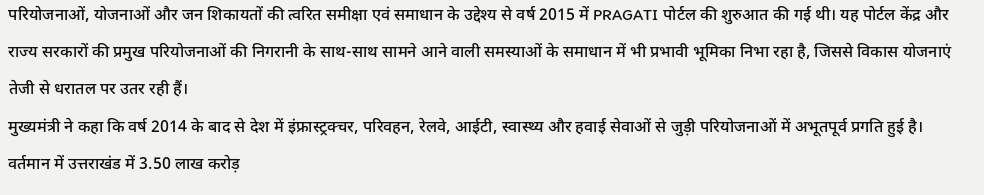परियोजनाओं, योजनाओं और जन शिकायतों की त्वरित समीक्षा एवं समाधान के उद्देश्य से वर्ष 2015 में PRAGATI पोर्टल की शुरुआत की गई थी। यह पोर्टल केंद्र और राज्य सरकारों की प्रमुख परियोजनाओं की निगरानी के साथ-साथ सामने आने वाली समस्याओं के समाधान में भी प्रभावी भूमिका निभा रहा है, जिससे विकास योजनाएं तेजी से धरातल पर उतर रही हैं।
मुख्यमंत्री ने कहा कि वर्ष 2014 के बाद से देश में इंफ्रास्ट्रक्चर, परिवहन, रेलवे, आईटी, स्वास्थ्य और हवाई सेवाओं से जुड़ी परियोजनाओं में अभूतपूर्व प्रगति हुई है। वर्तमान में उत्तराखंड में 3.50 लाख करोड़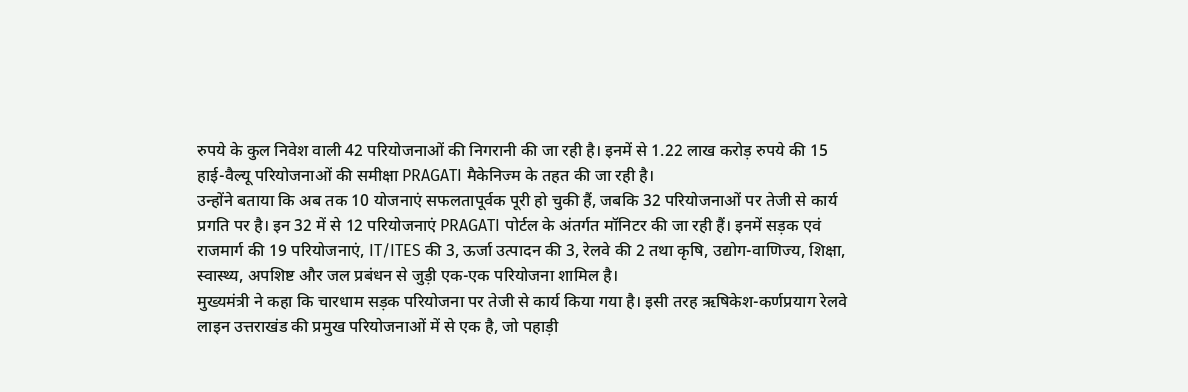रुपये के कुल निवेश वाली 42 परियोजनाओं की निगरानी की जा रही है। इनमें से 1.22 लाख करोड़ रुपये की 15 हाई-वैल्यू परियोजनाओं की समीक्षा PRAGATI मैकेनिज्म के तहत की जा रही है।
उन्होंने बताया कि अब तक 10 योजनाएं सफलतापूर्वक पूरी हो चुकी हैं, जबकि 32 परियोजनाओं पर तेजी से कार्य प्रगति पर है। इन 32 में से 12 परियोजनाएं PRAGATI पोर्टल के अंतर्गत मॉनिटर की जा रही हैं। इनमें सड़क एवं राजमार्ग की 19 परियोजनाएं, IT/ITES की 3, ऊर्जा उत्पादन की 3, रेलवे की 2 तथा कृषि, उद्योग-वाणिज्य, शिक्षा, स्वास्थ्य, अपशिष्ट और जल प्रबंधन से जुड़ी एक-एक परियोजना शामिल है।
मुख्यमंत्री ने कहा कि चारधाम सड़क परियोजना पर तेजी से कार्य किया गया है। इसी तरह ऋषिकेश-कर्णप्रयाग रेलवे लाइन उत्तराखंड की प्रमुख परियोजनाओं में से एक है, जो पहाड़ी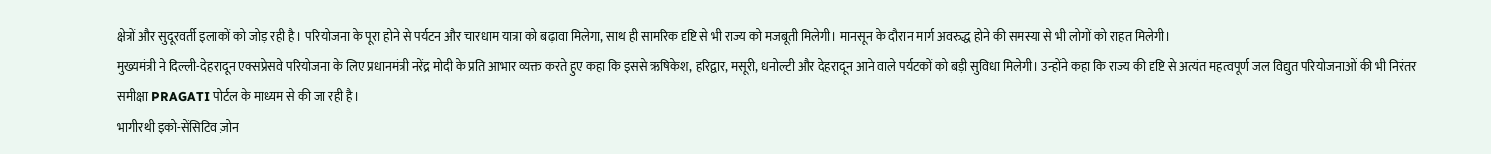क्षेत्रों और सुदूरवर्ती इलाकों को जोड़ रही है। परियोजना के पूरा होने से पर्यटन और चारधाम यात्रा को बढ़ावा मिलेगा, साथ ही सामरिक दृष्टि से भी राज्य को मजबूती मिलेगी। मानसून के दौरान मार्ग अवरुद्ध होने की समस्या से भी लोगों को राहत मिलेगी।
मुख्यमंत्री ने दिल्ली-देहरादून एक्सप्रेसवे परियोजना के लिए प्रधानमंत्री नरेंद्र मोदी के प्रति आभार व्यक्त करते हुए कहा कि इससे ऋषिकेश, हरिद्वार, मसूरी, धनोल्टी और देहरादून आने वाले पर्यटकों को बड़ी सुविधा मिलेगी। उन्होंने कहा कि राज्य की दृष्टि से अत्यंत महत्वपूर्ण जल विद्युत परियोजनाओं की भी निरंतर समीक्षा PRAGATI पोर्टल के माध्यम से की जा रही है।
भागीरथी इको-सेंसिटिव ज़ोन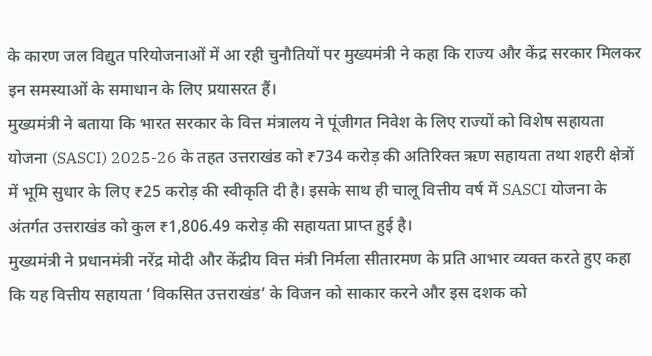के कारण जल विद्युत परियोजनाओं में आ रही चुनौतियों पर मुख्यमंत्री ने कहा कि राज्य और केंद्र सरकार मिलकर इन समस्याओं के समाधान के लिए प्रयासरत हैं।
मुख्यमंत्री ने बताया कि भारत सरकार के वित्त मंत्रालय ने पूंजीगत निवेश के लिए राज्यों को विशेष सहायता योजना (SASCI) 2025-26 के तहत उत्तराखंड को ₹734 करोड़ की अतिरिक्त ऋण सहायता तथा शहरी क्षेत्रों में भूमि सुधार के लिए ₹25 करोड़ की स्वीकृति दी है। इसके साथ ही चालू वित्तीय वर्ष में SASCI योजना के अंतर्गत उत्तराखंड को कुल ₹1,806.49 करोड़ की सहायता प्राप्त हुई है।
मुख्यमंत्री ने प्रधानमंत्री नरेंद्र मोदी और केंद्रीय वित्त मंत्री निर्मला सीतारमण के प्रति आभार व्यक्त करते हुए कहा कि यह वित्तीय सहायता ‘विकसित उत्तराखंड’ के विजन को साकार करने और इस दशक को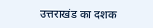उत्तराखंड का दशक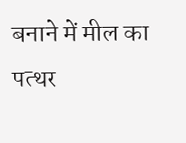बनाने में मील का पत्थर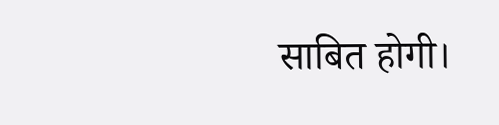साबित होगी।